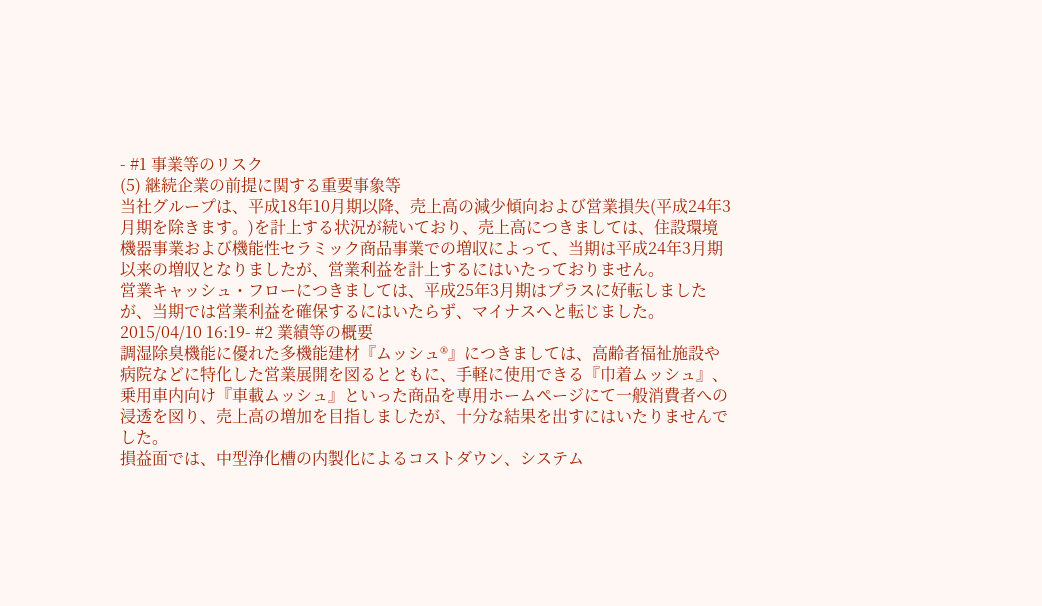- #1 事業等のリスク
(5) 継続企業の前提に関する重要事象等
当社グループは、平成18年10月期以降、売上高の減少傾向および営業損失(平成24年3月期を除きます。)を計上する状況が続いており、売上高につきましては、住設環境機器事業および機能性セラミック商品事業での増収によって、当期は平成24年3月期以来の増収となりましたが、営業利益を計上するにはいたっておりません。
営業キャッシュ・フローにつきましては、平成25年3月期はプラスに好転しましたが、当期では営業利益を確保するにはいたらず、マイナスへと転じました。
2015/04/10 16:19- #2 業績等の概要
調湿除臭機能に優れた多機能建材『ムッシュ®』につきましては、高齢者福祉施設や病院などに特化した営業展開を図るとともに、手軽に使用できる『巾着ムッシュ』、乗用車内向け『車載ムッシュ』といった商品を専用ホームページにて一般消費者への浸透を図り、売上高の増加を目指しましたが、十分な結果を出すにはいたりませんでした。
損益面では、中型浄化槽の内製化によるコストダウン、システム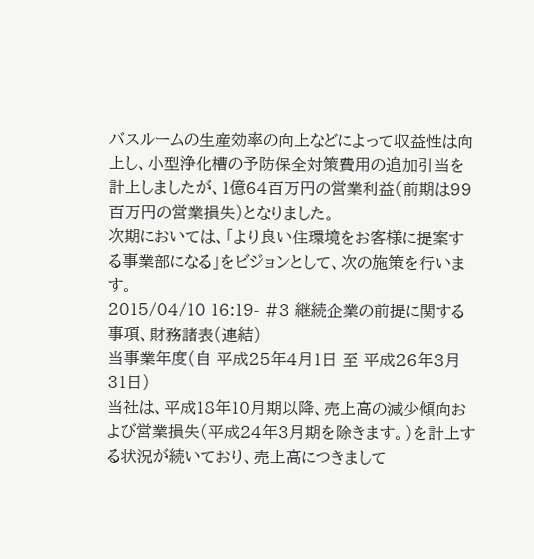バスルームの生産効率の向上などによって収益性は向上し、小型浄化槽の予防保全対策費用の追加引当を計上しましたが、1億64百万円の営業利益(前期は99百万円の営業損失)となりました。
次期においては、「より良い住環境をお客様に提案する事業部になる」をビジョンとして、次の施策を行います。
2015/04/10 16:19- #3 継続企業の前提に関する事項、財務諸表(連結)
当事業年度(自 平成25年4月1日 至 平成26年3月31日)
当社は、平成18年10月期以降、売上高の減少傾向および営業損失(平成24年3月期を除きます。)を計上する状況が続いており、売上高につきまして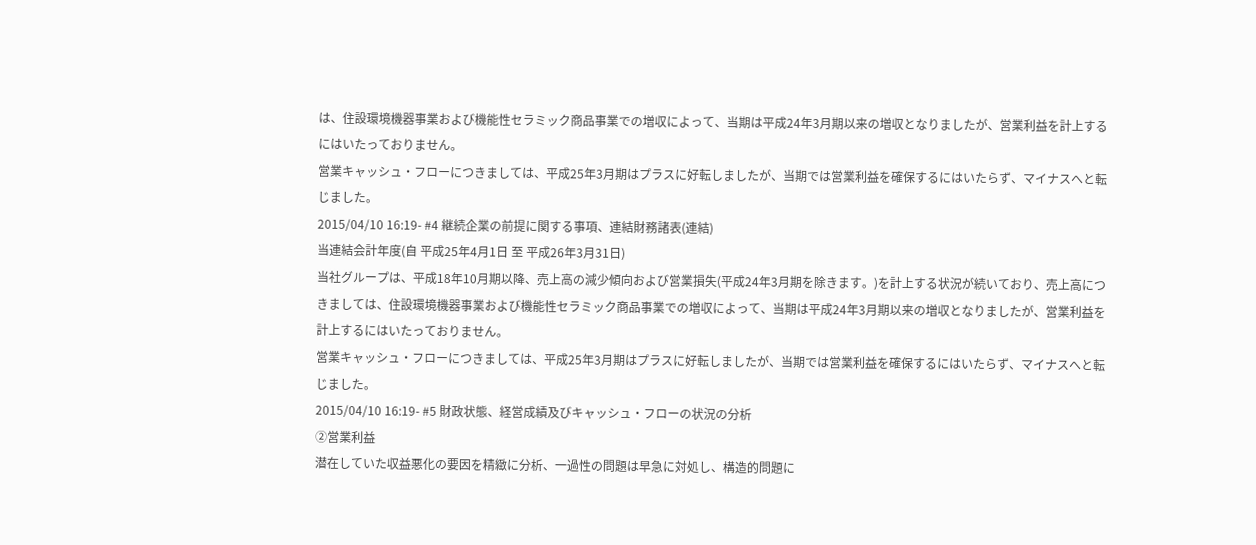は、住設環境機器事業および機能性セラミック商品事業での増収によって、当期は平成24年3月期以来の増収となりましたが、営業利益を計上するにはいたっておりません。
営業キャッシュ・フローにつきましては、平成25年3月期はプラスに好転しましたが、当期では営業利益を確保するにはいたらず、マイナスへと転じました。
2015/04/10 16:19- #4 継続企業の前提に関する事項、連結財務諸表(連結)
当連結会計年度(自 平成25年4月1日 至 平成26年3月31日)
当社グループは、平成18年10月期以降、売上高の減少傾向および営業損失(平成24年3月期を除きます。)を計上する状況が続いており、売上高につきましては、住設環境機器事業および機能性セラミック商品事業での増収によって、当期は平成24年3月期以来の増収となりましたが、営業利益を計上するにはいたっておりません。
営業キャッシュ・フローにつきましては、平成25年3月期はプラスに好転しましたが、当期では営業利益を確保するにはいたらず、マイナスへと転じました。
2015/04/10 16:19- #5 財政状態、経営成績及びキャッシュ・フローの状況の分析
②営業利益
潜在していた収益悪化の要因を精緻に分析、一過性の問題は早急に対処し、構造的問題に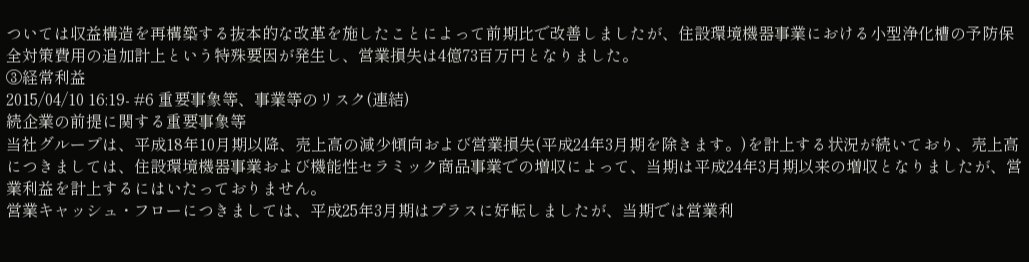ついては収益構造を再構築する抜本的な改革を施したことによって前期比で改善しましたが、住設環境機器事業における小型浄化槽の予防保全対策費用の追加計上という特殊要因が発生し、営業損失は4億73百万円となりました。
③経常利益
2015/04/10 16:19- #6 重要事象等、事業等のリスク(連結)
続企業の前提に関する重要事象等
当社グループは、平成18年10月期以降、売上高の減少傾向および営業損失(平成24年3月期を除きます。)を計上する状況が続いており、売上高につきましては、住設環境機器事業および機能性セラミック商品事業での増収によって、当期は平成24年3月期以来の増収となりましたが、営業利益を計上するにはいたっておりません。
営業キャッシュ・フローにつきましては、平成25年3月期はプラスに好転しましたが、当期では営業利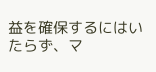益を確保するにはいたらず、マ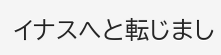イナスへと転じまし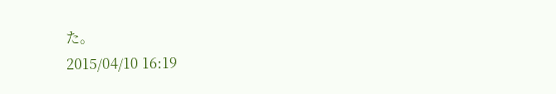た。
2015/04/10 16:19